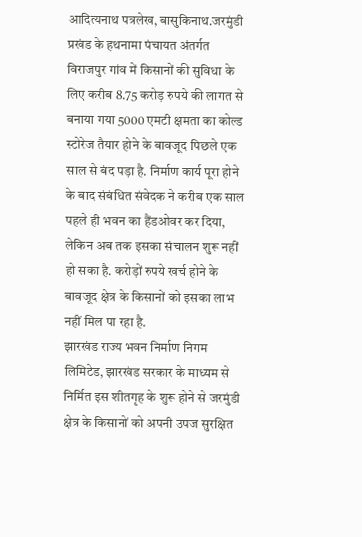आदित्यनाथ पत्रलेख, बासुकिनाथ.जरमुंडी प्रखंड के हथनामा पंचायत अंतर्गत विराजपुर गांव में किसानों की सुविधा के लिए करीब 8.75 करोड़ रुपये की लागत से बनाया गया 5000 एमटी क्षमता का कोल्ड स्टोरेज तैयार होने के बावजूद पिछले एक साल से बंद पड़ा है. निर्माण कार्य पूरा होने के बाद संबंधित संवेदक ने करीब एक साल पहले ही भवन का हैंडओवर कर दिया, लेकिन अब तक इसका संचालन शुरू नहीं हो सका है. करोड़ों रुपये खर्च होने के बावजूद क्षेत्र के किसानों को इसका लाभ नहीं मिल पा रहा है.
झारखंड राज्य भवन निर्माण निगम लिमिटेड, झारखंड सरकार के माध्यम से निर्मित इस शीतगृह के शुरू होने से जरमुंडी क्षेत्र के किसानों को अपनी उपज सुरक्षित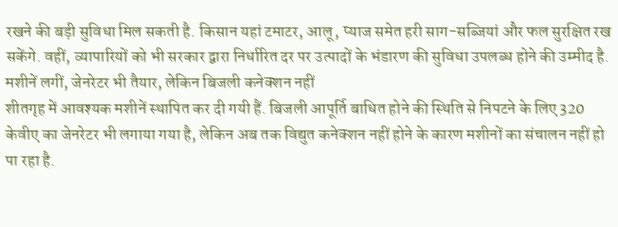रखने की बड़ी सुविधा मिल सकती है. किसान यहां टमाटर, आलू, प्याज समेत हरी साग-सब्जियां और फल सुरक्षित रख सकेंगे. वहीं, व्यापारियों को भी सरकार द्वारा निर्धारित दर पर उत्पादों के भंडारण की सुविधा उपलब्ध होने की उम्मीद है.
मशीनें लगीं, जेनरेटर भी तैयार, लेकिन बिजली कनेक्शन नहीं
शीतगृह में आवश्यक मशीनें स्थापित कर दी गयी हैं. बिजली आपूर्ति बाधित होने की स्थिति से निपटने के लिए 320 केवीए का जेनरेटर भी लगाया गया है, लेकिन अब तक विद्युत कनेक्शन नहीं होने के कारण मशीनों का संचालन नहीं हो पा रहा है.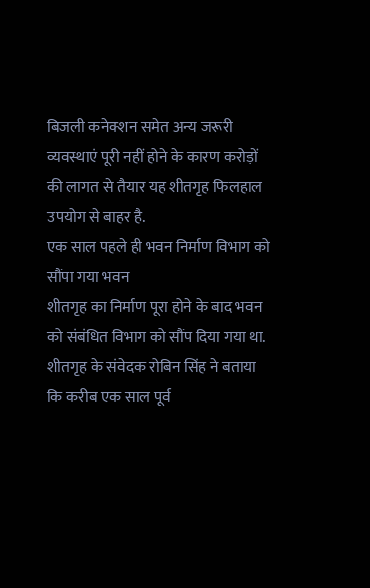बिजली कनेक्शन समेत अन्य जरूरी व्यवस्थाएं पूरी नहीं होने के कारण करोड़ों की लागत से तैयार यह शीतगृह फिलहाल उपयोग से बाहर है.
एक साल पहले ही भवन निर्माण विभाग को सौंपा गया भवन
शीतगृह का निर्माण पूरा होने के बाद भवन को संबंधित विभाग को सौंप दिया गया था. शीतगृह के संवेदक रोबिन सिंह ने बताया कि करीब एक साल पूर्व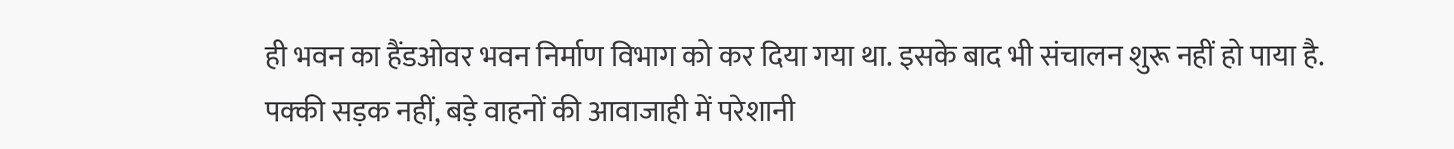ही भवन का हैंडओवर भवन निर्माण विभाग को कर दिया गया था. इसके बाद भी संचालन शुरू नहीं हो पाया है.
पक्की सड़क नहीं, बड़े वाहनों की आवाजाही में परेशानी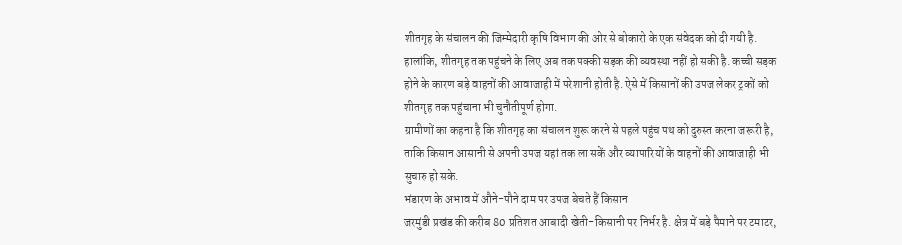शीतगृह के संचालन की जिम्मेदारी कृषि विभाग की ओर से बोकारो के एक संवेदक को दी गयी है. हालांकि, शीतगृह तक पहुंचने के लिए अब तक पक्की सड़क की व्यवस्था नहीं हो सकी है. कच्ची सड़क होने के कारण बड़े वाहनों की आवाजाही में परेशानी होती है. ऐसे में किसानों की उपज लेकर ट्रकों को शीतगृह तक पहुंचाना भी चुनौतीपूर्ण होगा.
ग्रामीणों का कहना है कि शीतगृह का संचालन शुरू करने से पहले पहुंच पथ को दुरुस्त करना जरूरी है, ताकि किसान आसानी से अपनी उपज यहां तक ला सकें और व्यापारियों के वाहनों की आवाजाही भी सुचारु हो सके.
भंडारण के अभाव में औने-पौने दाम पर उपज बेचते हैं किसान
जरमुंडी प्रखंड की करीब 80 प्रतिशत आबादी खेती-किसानी पर निर्भर है. क्षेत्र में बड़े पैमाने पर टमाटर,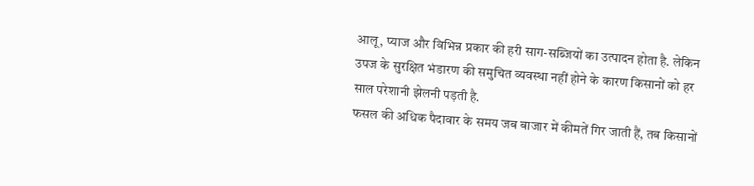आलू, प्याज और विभिन्न प्रकार की हरी साग-सब्जियों का उत्पादन होता है. लेकिन उपज के सुरक्षित भंडारण की समुचित व्यवस्था नहीं होने के कारण किसानों को हर साल परेशानी झेलनी पड़ती है.
फसल की अधिक पैदावार के समय जब बाजार में कीमतें गिर जाती हैं, तब किसानों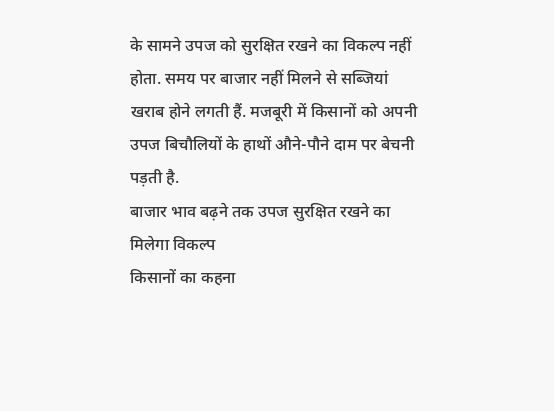के सामने उपज को सुरक्षित रखने का विकल्प नहीं होता. समय पर बाजार नहीं मिलने से सब्जियां खराब होने लगती हैं. मजबूरी में किसानों को अपनी उपज बिचौलियों के हाथों औने-पौने दाम पर बेचनी पड़ती है.
बाजार भाव बढ़ने तक उपज सुरक्षित रखने का मिलेगा विकल्प
किसानों का कहना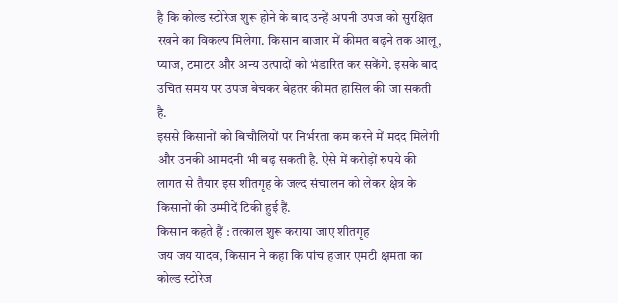है कि कोल्ड स्टोरेज शुरू होने के बाद उन्हें अपनी उपज को सुरक्षित रखने का विकल्प मिलेगा. किसान बाजार में कीमत बढ़ने तक आलू, प्याज, टमाटर और अन्य उत्पादों को भंडारित कर सकेंगे. इसके बाद उचित समय पर उपज बेचकर बेहतर कीमत हासिल की जा सकती है.
इससे किसानों को बिचौलियों पर निर्भरता कम करने में मदद मिलेगी और उनकी आमदनी भी बढ़ सकती है. ऐसे में करोड़ों रुपये की लागत से तैयार इस शीतगृह के जल्द संचालन को लेकर क्षेत्र के किसानों की उम्मीदें टिकी हुई हैं.
किसान कहते हैं : तत्काल शुरू कराया जाए शीतगृह
जय जय यादव, किसान ने कहा कि पांच हजार एमटी क्षमता का कोल्ड स्टोरेज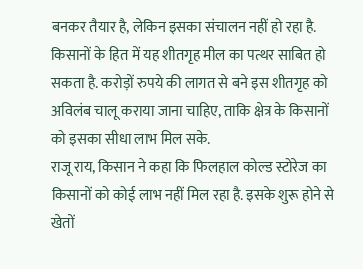बनकर तैयार है, लेकिन इसका संचालन नहीं हो रहा है. किसानों के हित में यह शीतगृह मील का पत्थर साबित हो सकता है. करोड़ों रुपये की लागत से बने इस शीतगृह को अविलंब चालू कराया जाना चाहिए, ताकि क्षेत्र के किसानों को इसका सीधा लाभ मिल सके.
राजू राय, किसान ने कहा कि फिलहाल कोल्ड स्टोरेज का किसानों को कोई लाभ नहीं मिल रहा है. इसके शुरू होने से खेतों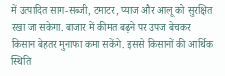में उत्पादित साग-सब्जी, टमाटर, प्याज और आलू को सुरक्षित रखा जा सकेगा. बाजार में कीमत बढ़ने पर उपज बेचकर किसान बेहतर मुनाफा कमा सकेंगे. इससे किसानों की आर्थिक स्थिति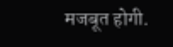मजबूत होगी.